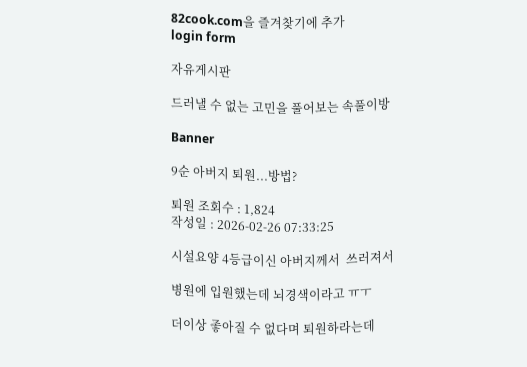82cook.com을 즐겨찾기에 추가
login form

자유게시판

드러낼 수 없는 고민을 풀어보는 속풀이방

Banner

9순 아버지 퇴원...방법?

퇴원 조회수 : 1,824
작성일 : 2026-02-26 07:33:25

시설요양 4등급이신 아버지께서  쓰러져서

병원에 입원했는데 뇌경색이라고 ㅠㅜ

더이상 좋아질 수 없다며 퇴원하라는데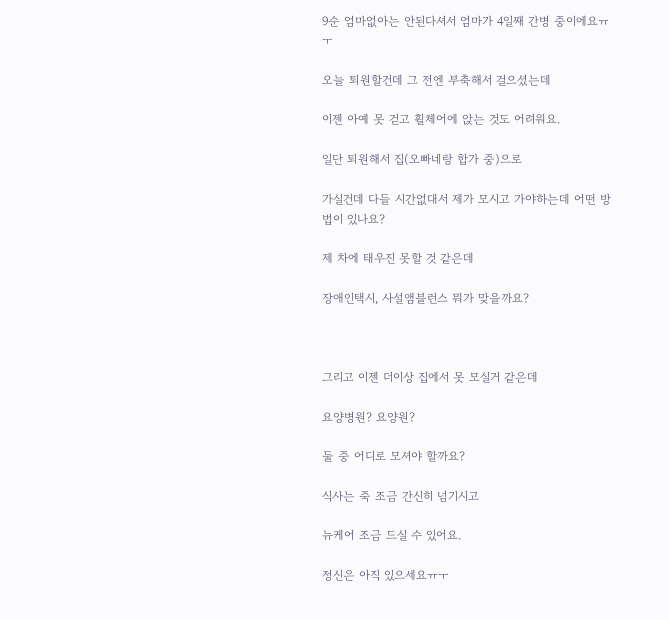9순 엄마없아는 안된다셔서 엄마가 4일째 간병 중이에요ㅠㅜ

오늘 퇴원할건데 그 전엔 부축해서 걸으셨는데

이젠 아예 못 걷고 휠체어에 앉는 것도 어려워요.

일단 퇴원해서 집(오빠네랑 합가 중)으로

가실건데 다들 시간없대서 제가 모시고 가야하는데 어떤 방법이 있나요?

제 차에 태우진 못할 것 같은데

장애인택시, 사설앰블런스 뭐가 맞을까요?



그리고 이젠 더이상 집에서 못 모실거 같은데

요양병원? 요양원?

둘 중 어디로 모셔야 할까요?

식사는 죽 조금 간신히 넘기시고

뉴케어 조금 드실 수 있어요.

정신은 아직 있으세요ㅠㅜ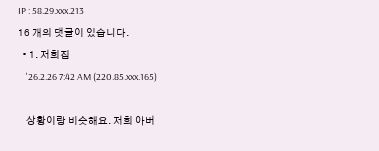IP : 58.29.xxx.213
16 개의 댓글이 있습니다.
  • 1. 저희집
    '26.2.26 7:42 AM (220.85.xxx.165)

    상황이랑 비슷해요. 저희 아버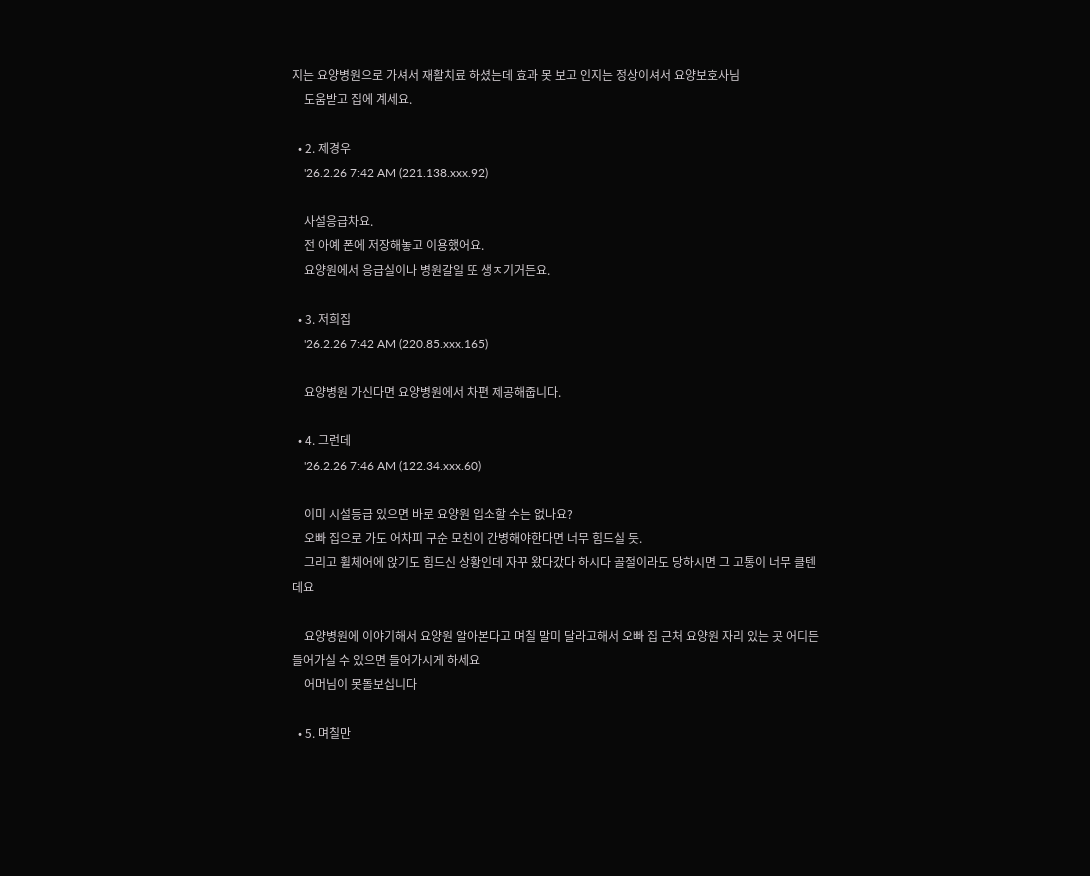지는 요양병원으로 가셔서 재활치료 하셨는데 효과 못 보고 인지는 정상이셔서 요양보호사님
    도움받고 집에 계세요.

  • 2. 제경우
    '26.2.26 7:42 AM (221.138.xxx.92)

    사설응급차요.
    전 아예 폰에 저장해놓고 이용했어요.
    요양원에서 응급실이나 병원갈일 또 생ㅈ기거든요.

  • 3. 저희집
    '26.2.26 7:42 AM (220.85.xxx.165)

    요양병원 가신다면 요양병원에서 차편 제공해줍니다.

  • 4. 그런데
    '26.2.26 7:46 AM (122.34.xxx.60)

    이미 시설등급 있으면 바로 요양원 입소할 수는 없나요?
    오빠 집으로 가도 어차피 구순 모친이 간병해야한다면 너무 힘드실 듯.
    그리고 휠체어에 앉기도 힘드신 상황인데 자꾸 왔다갔다 하시다 골절이라도 당하시면 그 고통이 너무 클텐데요

    요양병원에 이야기해서 요양원 알아본다고 며칠 말미 달라고해서 오빠 집 근처 요양원 자리 있는 곳 어디든 들어가실 수 있으면 들어가시게 하세요
    어머님이 못돌보십니다

  • 5. 며칠만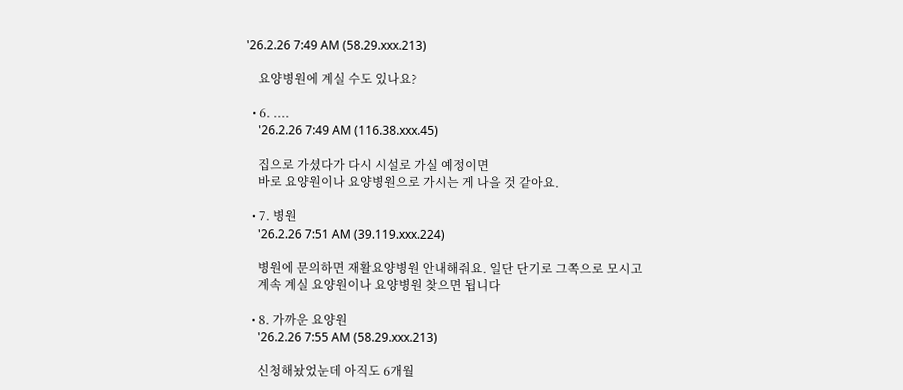'26.2.26 7:49 AM (58.29.xxx.213)

    요양병원에 계실 수도 있나요?

  • 6. ....
    '26.2.26 7:49 AM (116.38.xxx.45)

    집으로 가셨다가 다시 시설로 가실 예정이면
    바로 요양원이나 요양병원으로 가시는 게 나을 것 같아요.

  • 7. 병원
    '26.2.26 7:51 AM (39.119.xxx.224)

    병원에 문의하면 재활요양병원 안내해줘요. 일단 단기로 그쪽으로 모시고
    계속 계실 요양원이나 요양병원 찾으면 됩니다

  • 8. 가까운 요양원
    '26.2.26 7:55 AM (58.29.xxx.213)

    신청해놨었눈데 아직도 6개월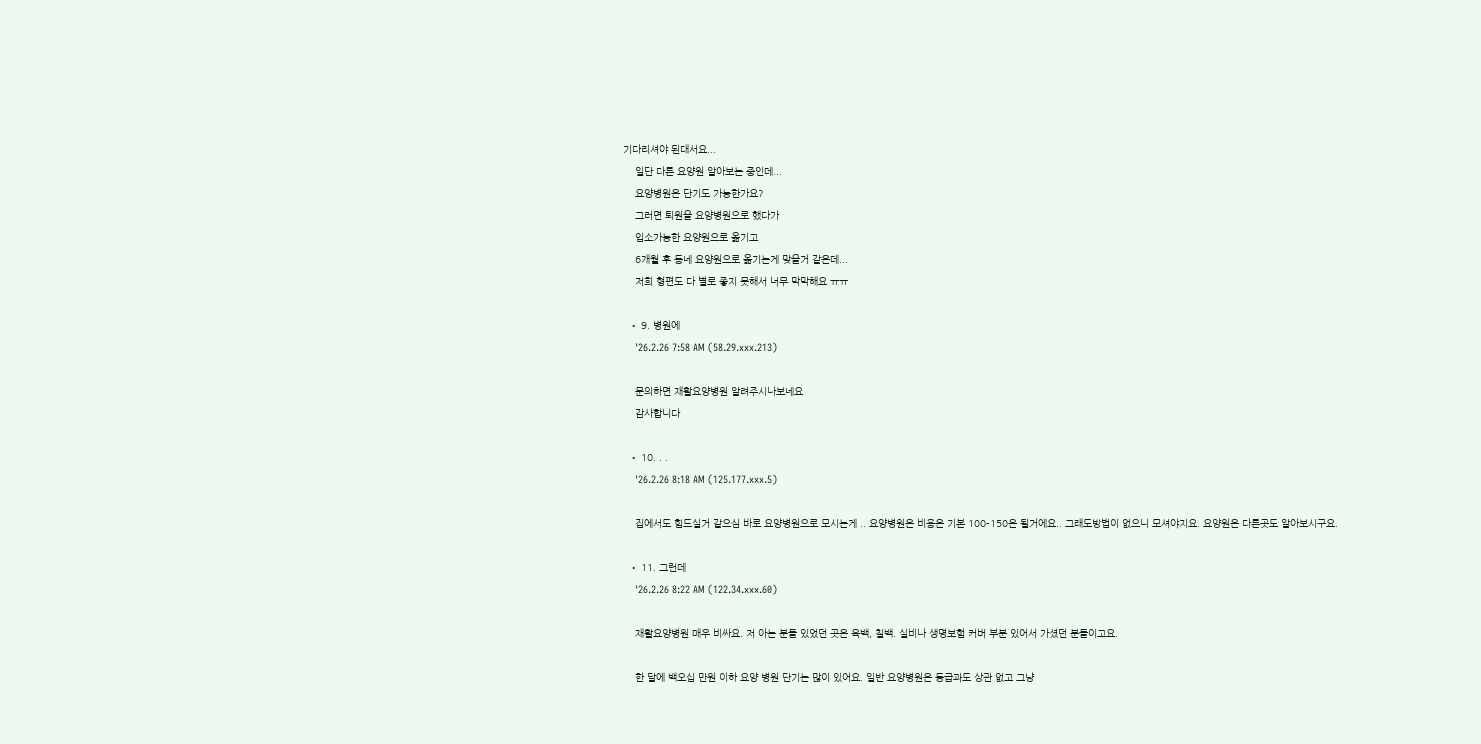기다리셔야 된대서요...
    일단 다른 요양원 알아보는 중인데...
    요양병원은 단기도 가능한가요?
    그러면 퇴원을 요양병원으로 했다가
    입소가능한 요양원으로 옮기고
    6개월 후 동네 요양원으로 옮기는게 맞을거 같은데...
    저희 형편도 다 별로 좋지 못해서 너무 막막해요 ㅠㅠ

  • 9. 병원에
    '26.2.26 7:58 AM (58.29.xxx.213)

    문의하면 재활요양병원 알려주시나보네요
    감사합니다

  • 10. . .
    '26.2.26 8:18 AM (125.177.xxx.5)

    집에서도 힘드실거 같으심 바로 요양병원으로 모시는게 .. 요양병원은 비용은 기본 100-150은 될거에요.. 그래도방법이 없으니 모셔야지요. 요양원은 다른곳도 알아보시구요.

  • 11. 그런데
    '26.2.26 8:22 AM (122.34.xxx.60)

    재활요양병원 매우 비싸요. 저 아는 분들 있었던 곳은 육백, 칠백. 실비나 생명보험 커버 부분 있어서 가셨던 분들이고요.

    한 달에 백오십 만원 이하 요양 병원 단기는 많이 있어요. 일반 요양병원은 등급과도 상관 없고 그냥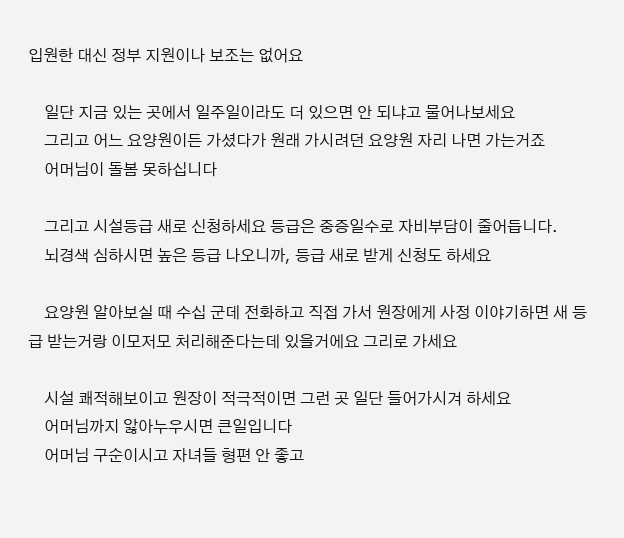입원한 대신 정부 지원이나 보조는 없어요

    일단 지금 있는 곳에서 일주일이라도 더 있으면 안 되냐고 물어나보세요
    그리고 어느 요양원이든 가셨다가 원래 가시려던 요양원 자리 나면 가는거죠
    어머님이 돌봄 못하십니다

    그리고 시설등급 새로 신청하세요 등급은 중증일수로 자비부담이 줄어듭니다.
    뇌경색 심하시면 높은 등급 나오니까, 등급 새로 받게 신청도 하세요

    요양원 알아보실 때 수십 군데 전화하고 직접 가서 원장에게 사정 이야기하면 새 등급 받는거랑 이모저모 처리해준다는데 있을거에요 그리로 가세요

    시설 쾌적해보이고 원장이 적극적이면 그런 곳 일단 들어가시겨 하세요
    어머님까지 앓아누우시면 큰일입니다
    어머님 구순이시고 자녀들 형편 안 좋고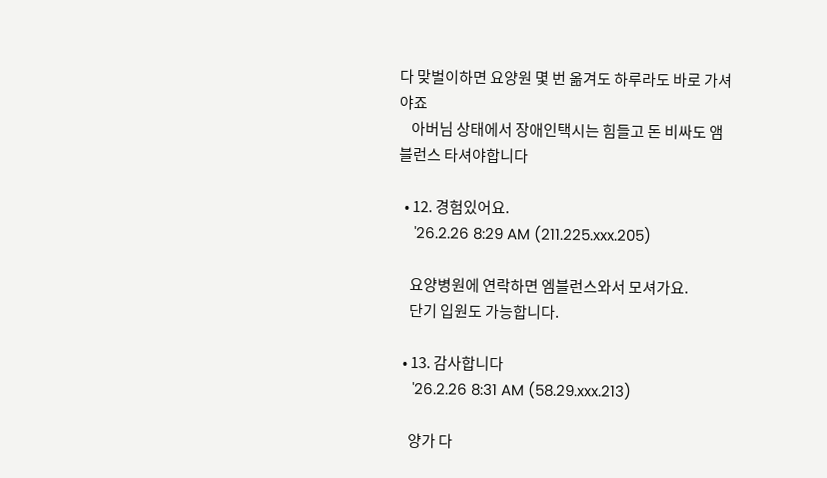다 맞벌이하면 요양원 몇 번 옮겨도 하루라도 바로 가셔야죠
    아버님 상태에서 장애인택시는 힘들고 돈 비싸도 앰블런스 타셔야합니다

  • 12. 경험있어요.
    '26.2.26 8:29 AM (211.225.xxx.205)

    요양병원에 연락하면 엠블런스와서 모셔가요.
    단기 입원도 가능합니다.

  • 13. 감사합니다
    '26.2.26 8:31 AM (58.29.xxx.213)

    양가 다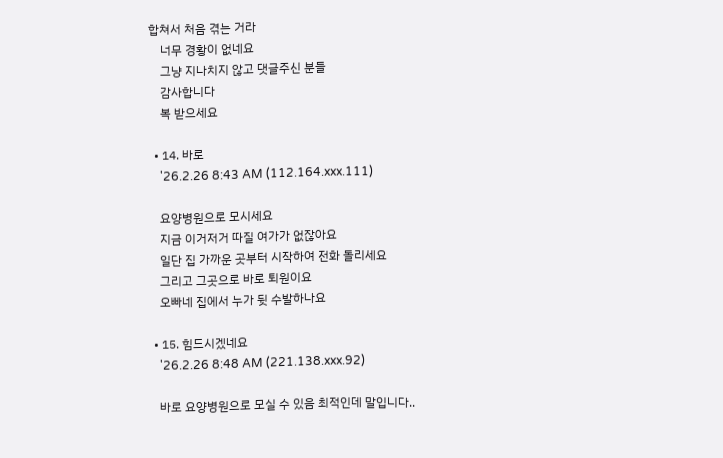합쳐서 처음 겪는 거라
    너무 경황이 없네요
    그냥 지나치지 않고 댓글주신 분들
    감사합니다
    복 받으세요

  • 14. 바로
    '26.2.26 8:43 AM (112.164.xxx.111)

    요양병원으로 모시세요
    지금 이거저거 따질 여가가 없잖아요
    일단 집 가까운 곳부터 시작하여 전화 돌리세요
    그리고 그곳으로 바로 퇴원이요
    오빠네 집에서 누가 뒷 수발하나요

  • 15. 힘드시겠네요
    '26.2.26 8:48 AM (221.138.xxx.92)

    바로 요양병원으로 모실 수 있음 최적인데 말입니다..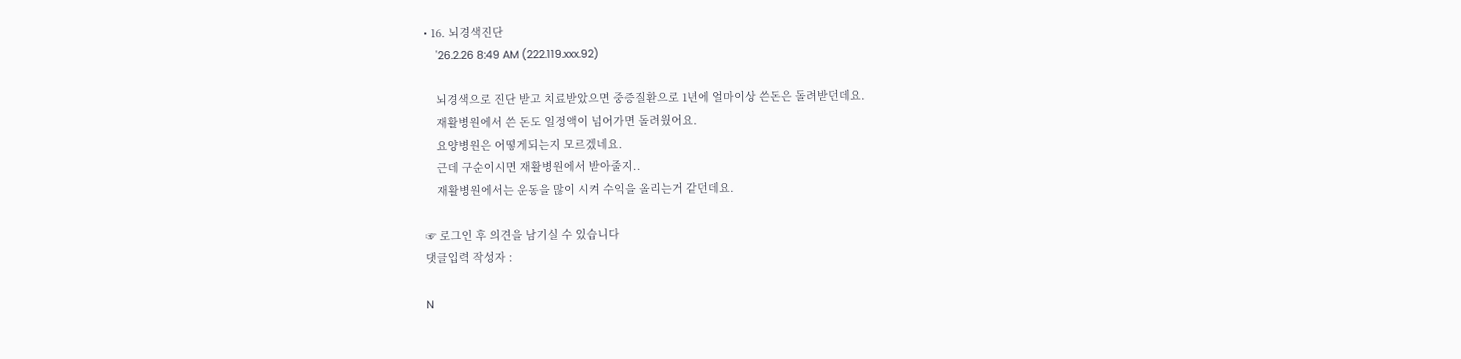• 16. 뇌경색진단
    '26.2.26 8:49 AM (222.119.xxx.92)

    뇌경색으로 진단 받고 치료받았으면 중증질환으로 1년에 얼마이상 쓴돈은 돌려받던데요.
    재활병원에서 쓴 돈도 일정액이 넘어가면 돌려웠어요.
    요양병원은 어떻게되는지 모르겠네요.
    근데 구순이시면 재활병원에서 받아줄지..
    재활병원에서는 운동을 많이 시켜 수익을 올리는거 같던데요.

☞ 로그인 후 의견을 남기실 수 있습니다
댓글입력 작성자 :

N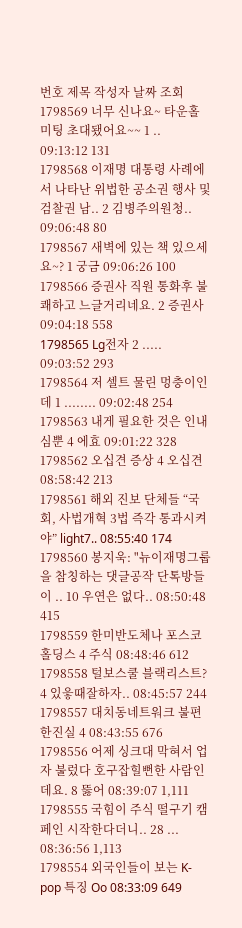번호 제목 작성자 날짜 조회
1798569 너무 신나요~ 타운홀 미팅 초대됐어요~~ 1 .. 09:13:12 131
1798568 이재명 대통령 사례에서 나타난 위법한 공소권 행사 및 검찰권 남.. 2 김병주의원청.. 09:06:48 80
1798567 새벽에 있는 책 있으세요~? 1 궁금 09:06:26 100
1798566 증권사 직원 통화후 불쾌하고 느글거리네요. 2 증권사 09:04:18 558
1798565 Lg전자 2 ..... 09:03:52 293
1798564 저 셀트 물린 멍충이인데 1 ........ 09:02:48 254
1798563 내게 필요한 것은 인내심뿐 4 에효 09:01:22 328
1798562 오십견 증상 4 오십견 08:58:42 213
1798561 해외 진보 단체들 “국회, 사법개혁 3법 즉각 통과시켜야” light7.. 08:55:40 174
1798560 봉지욱: "뉴이재명그룹을 참칭하는 댓글공작 단톡방들이 .. 10 우연은 없다.. 08:50:48 415
1798559 한미반도체나 포스코홀딩스 4 주식 08:48:46 612
1798558 털보스쿨 블랙리스트? 4 있읗때잘하자.. 08:45:57 244
1798557 대치동네트워크 불편한진실 4 08:43:55 676
1798556 어제 싱크대 막혀서 업자 불렀다 호구잡힐뻔한 사람인데요. 8 뚫어 08:39:07 1,111
1798555 국힘이 주식 떨구기 캠페인 시작한다더니.. 28 ... 08:36:56 1,113
1798554 외국인들이 보는 K-pop 특징 Oo 08:33:09 649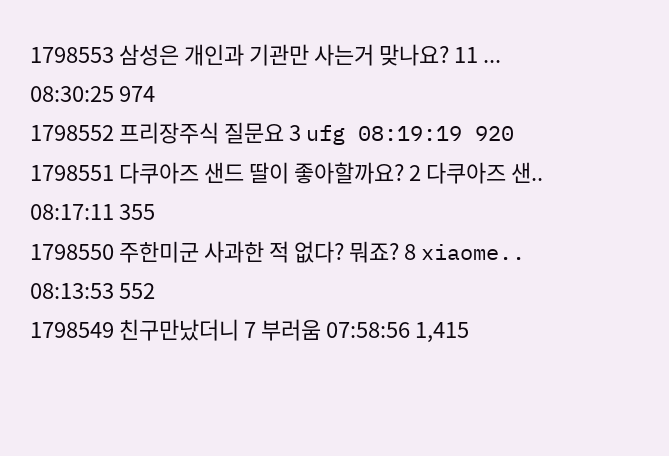1798553 삼성은 개인과 기관만 사는거 맞나요? 11 ... 08:30:25 974
1798552 프리장주식 질문요 3 ufg 08:19:19 920
1798551 다쿠아즈 샌드 딸이 좋아할까요? 2 다쿠아즈 샌.. 08:17:11 355
1798550 주한미군 사과한 적 없다? 뭐죠? 8 xiaome.. 08:13:53 552
1798549 친구만났더니 7 부러움 07:58:56 1,415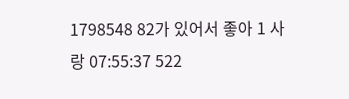1798548 82가 있어서 좋아 1 사랑 07:55:37 522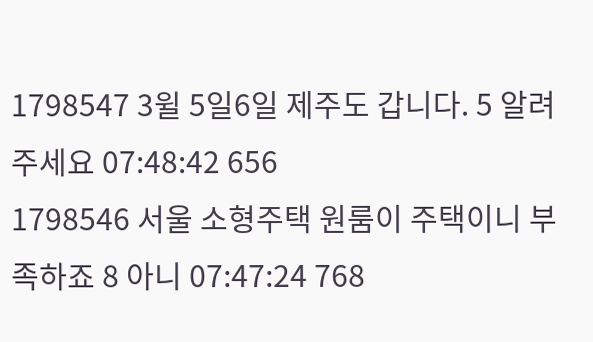1798547 3윌 5일6일 제주도 갑니다. 5 알려주세요 07:48:42 656
1798546 서울 소형주택 원룸이 주택이니 부족하죠 8 아니 07:47:24 768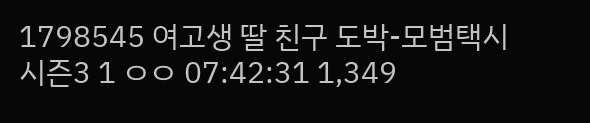1798545 여고생 딸 친구 도박-모범택시 시즌3 1 ㅇㅇ 07:42:31 1,349